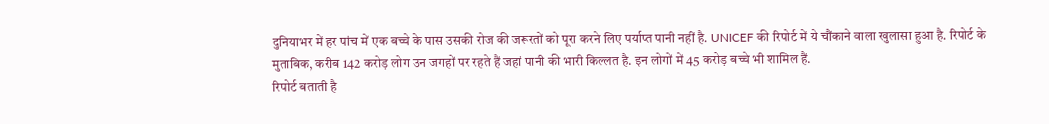दुनियाभर में हर पांच में एक बच्चे के पास उसकी रोज की जरूरतों को पूरा करने लिए पर्याप्त पानी नहीं है. UNICEF की रिपोर्ट में ये चौंकाने वाला खुलासा हुआ है. रिपोर्ट के मुताबिक, करीब 142 करोड़ लोग उन जगहों पर रहते हैं जहां पानी की भारी किल्लत है. इन लोगों में 45 करोड़ बच्चे भी शामिल हैं.
रिपोर्ट बताती है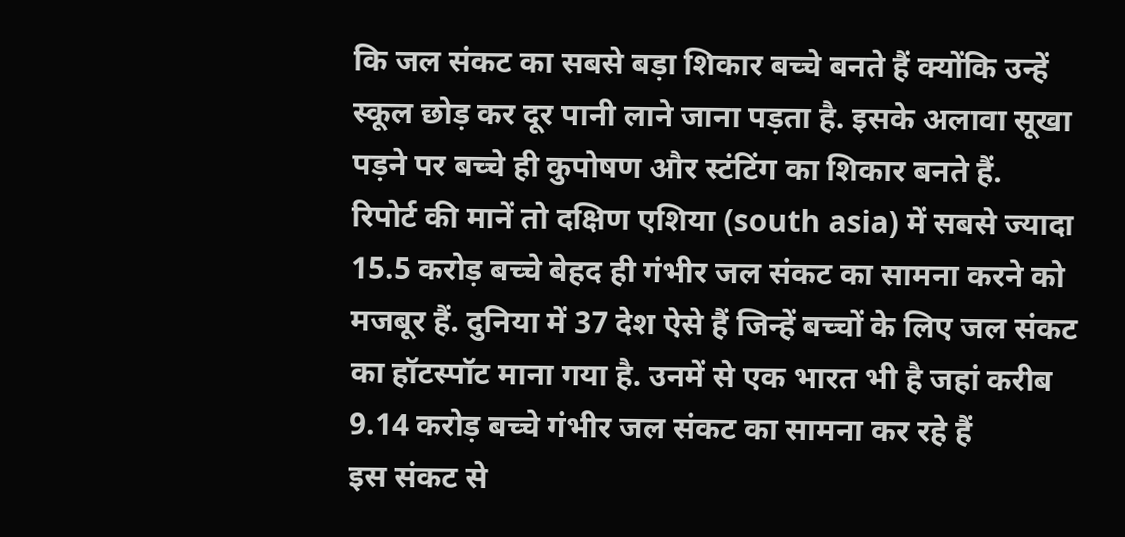कि जल संकट का सबसे बड़ा शिकार बच्चे बनते हैं क्योंकि उन्हें स्कूल छोड़ कर दूर पानी लाने जाना पड़ता है. इसके अलावा सूखा पड़ने पर बच्चे ही कुपोषण और स्टंटिंग का शिकार बनते हैं.
रिपोर्ट की मानें तो दक्षिण एशिया (south asia) में सबसे ज्यादा 15.5 करोड़ बच्चे बेहद ही गंभीर जल संकट का सामना करने को मजबूर हैं. दुनिया में 37 देश ऐसे हैं जिन्हें बच्चों के लिए जल संकट का हॉटस्पॉट माना गया है. उनमें से एक भारत भी है जहां करीब 9.14 करोड़ बच्चे गंभीर जल संकट का सामना कर रहे हैं
इस संकट से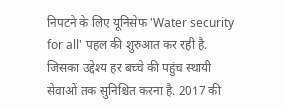निपटने के लिए यूनिसेफ 'Water security for all' पहल की शुरुआत कर रही है. जिसका उद्देश्य हर बच्चे की पहुंच स्थायी सेवाओं तक सुनिश्चित करना है. 2017 की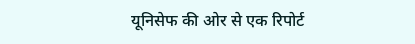यूनिसेफ की ओर से एक रिपोर्ट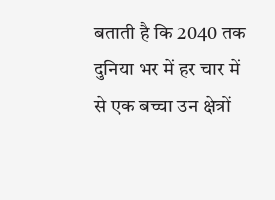बताती है कि 2040 तक दुनिया भर में हर चार में से एक बच्चा उन क्षेत्रों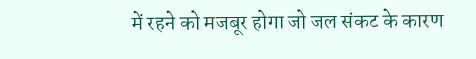में रहने को मजबूर होगा जो जल संकट के कारण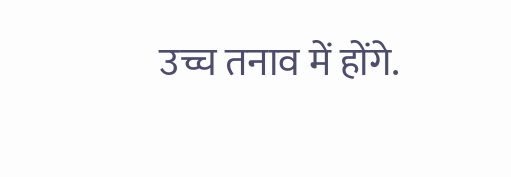उच्च तनाव में होंगे.